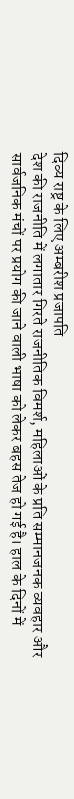दिव्य राष्ट्र के लिए अम्बरीश प्रजापति
देश की राजनीति में लगातार गिरते राजनीतिक विमर्श, महिलाओं के प्रति सम्मानजनक व्यवहार और सार्वजनिक मंचों पर प्रयोग की जाने वाली भाषा को लेकर बहस तेज हो गई है। हाल के दिनों में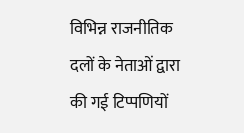विभिन्न राजनीतिक दलों के नेताओं द्वारा की गई टिप्पणियों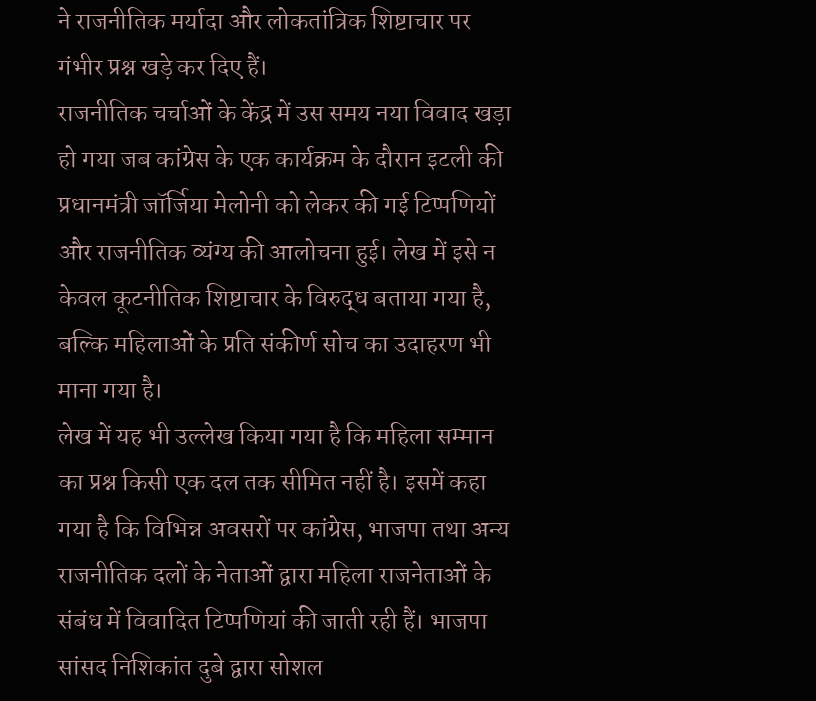ने राजनीतिक मर्यादा और लोकतांत्रिक शिष्टाचार पर गंभीर प्रश्न खड़े कर दिए हैं।
राजनीतिक चर्चाओं के केंद्र में उस समय नया विवाद खड़ा हो गया जब कांग्रेस के एक कार्यक्रम के दौरान इटली की प्रधानमंत्री जॉर्जिया मेलोनी को लेकर की गई टिप्पणियों और राजनीतिक व्यंग्य की आलोचना हुई। लेख में इसे न केवल कूटनीतिक शिष्टाचार के विरुद्ध बताया गया है, बल्कि महिलाओं के प्रति संकीर्ण सोच का उदाहरण भी माना गया है।
लेख में यह भी उल्लेख किया गया है कि महिला सम्मान का प्रश्न किसी एक दल तक सीमित नहीं है। इसमें कहा गया है कि विभिन्न अवसरों पर कांग्रेस, भाजपा तथा अन्य राजनीतिक दलों के नेताओं द्वारा महिला राजनेताओं के संबंध में विवादित टिप्पणियां की जाती रही हैं। भाजपा सांसद निशिकांत दुबे द्वारा सोशल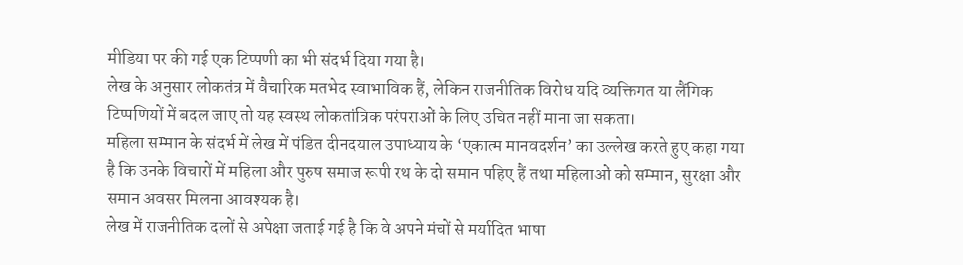मीडिया पर की गई एक टिप्पणी का भी संदर्भ दिया गया है।
लेख के अनुसार लोकतंत्र में वैचारिक मतभेद स्वाभाविक हैं, लेकिन राजनीतिक विरोध यदि व्यक्तिगत या लैंगिक टिप्पणियों में बदल जाए तो यह स्वस्थ लोकतांत्रिक परंपराओं के लिए उचित नहीं माना जा सकता।
महिला सम्मान के संदर्भ में लेख में पंडित दीनदयाल उपाध्याय के ‘एकात्म मानवदर्शन’ का उल्लेख करते हुए कहा गया है कि उनके विचारों में महिला और पुरुष समाज रूपी रथ के दो समान पहिए हैं तथा महिलाओं को सम्मान, सुरक्षा और समान अवसर मिलना आवश्यक है।
लेख में राजनीतिक दलों से अपेक्षा जताई गई है कि वे अपने मंचों से मर्यादित भाषा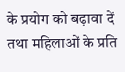के प्रयोग को बढ़ावा दें तथा महिलाओं के प्रति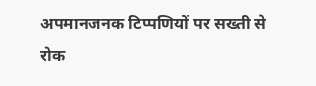अपमानजनक टिप्पणियों पर सख्ती से रोक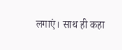लगाएं। साथ ही कहा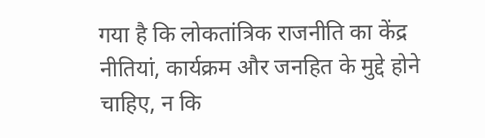गया है कि लोकतांत्रिक राजनीति का केंद्र नीतियां, कार्यक्रम और जनहित के मुद्दे होने चाहिए, न कि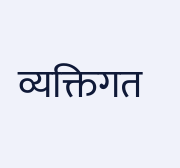व्यक्तिगत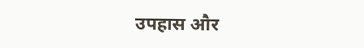उपहास और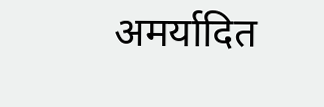अमर्यादित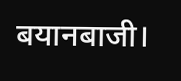बयानबाजी।